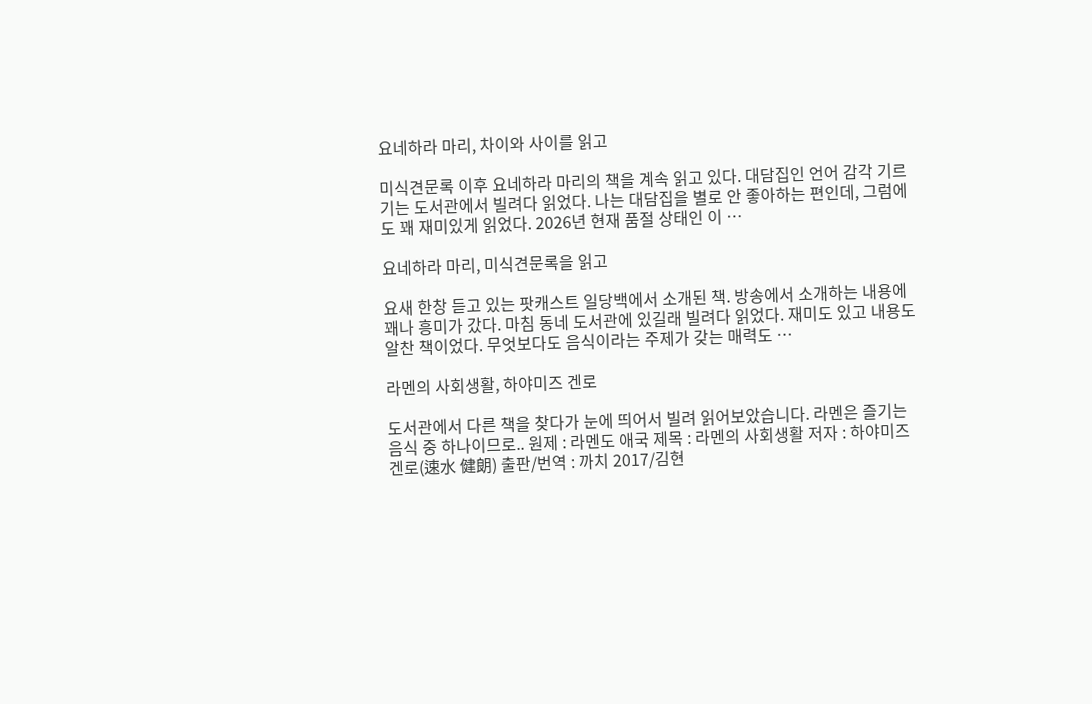요네하라 마리, 차이와 사이를 읽고

미식견문록 이후 요네하라 마리의 책을 계속 읽고 있다. 대담집인 언어 감각 기르기는 도서관에서 빌려다 읽었다. 나는 대담집을 별로 안 좋아하는 편인데, 그럼에도 꽤 재미있게 읽었다. 2026년 현재 품절 상태인 이 …

요네하라 마리, 미식견문록을 읽고

요새 한창 듣고 있는 팟캐스트 일당백에서 소개된 책. 방송에서 소개하는 내용에 꽤나 흥미가 갔다. 마침 동네 도서관에 있길래 빌려다 읽었다. 재미도 있고 내용도 알찬 책이었다. 무엇보다도 음식이라는 주제가 갖는 매력도 …

라멘의 사회생활, 하야미즈 겐로

도서관에서 다른 책을 찾다가 눈에 띄어서 빌려 읽어보았습니다. 라멘은 즐기는 음식 중 하나이므로.. 원제 : 라멘도 애국 제목 : 라멘의 사회생활 저자 : 하야미즈 겐로(速水 健朗) 출판/번역 : 까치 2017/김현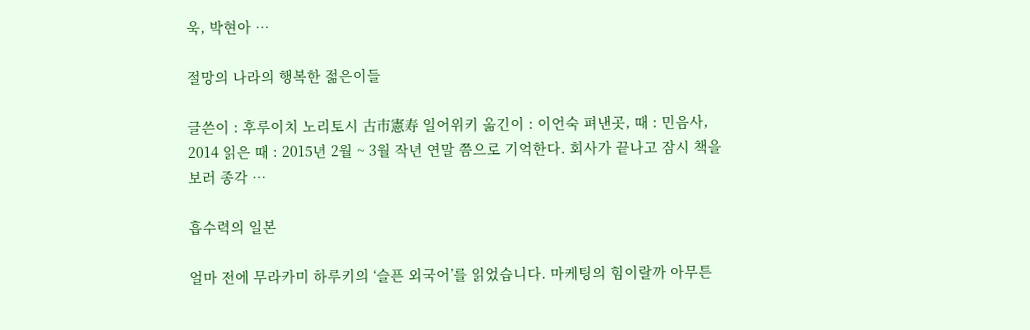욱, 박현아 …

절망의 나라의 행복한 젊은이들

글쓴이 : 후루이치 노리토시 古市憲寿 일어위키 옮긴이 : 이언숙 펴낸곳, 때 : 민음사, 2014 읽은 때 : 2015년 2월 ~ 3월 작년 연말 쯤으로 기억한다. 회사가 끝나고 잠시 책을 보러 종각 …

흡수력의 일본

얼마 전에 무라카미 하루키의 ‘슬픈 외국어’를 읽었습니다. 마케팅의 힘이랄까 아무튼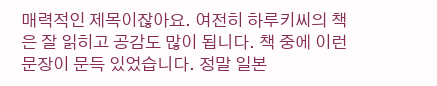매력적인 제목이잖아요. 여전히 하루키씨의 책은 잘 읽히고 공감도 많이 됩니다. 책 중에 이런 문장이 문득 있었습니다. 정말 일본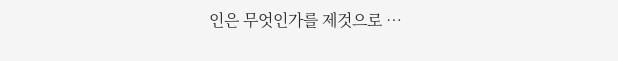인은 무엇인가를 제것으로 …